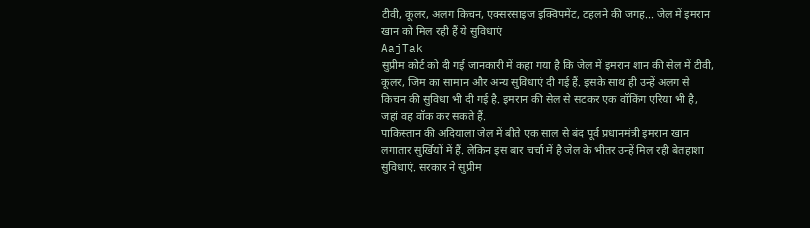टीवी, कूलर, अलग किचन, एक्सरसाइज इक्विपमेंट, टहलने की जगह... जेल में इमरान खान को मिल रही हैं ये सुविधाएं
AajTak
सुप्रीम कोर्ट को दी गई जानकारी में कहा गया है कि जेल में इमरान शान की सेल में टीवी, कूलर, जिम का सामान और अन्य सुविधाएं दी गई हैं. इसके साथ ही उन्हें अलग से किचन की सुविधा भी दी गई है. इमरान की सेल से सटकर एक वॉकिंग एरिया भी है, जहां वह वॉक कर सकते हैं.
पाकिस्तान की अदियाला जेल में बीते एक साल से बंद पूर्व प्रधानमंत्री इमरान खान लगातार सुर्खियों में हैं. लेकिन इस बार चर्चा में है जेल के भीतर उन्हें मिल रही बेतहाशा सुविधाएं. सरकार ने सुप्रीम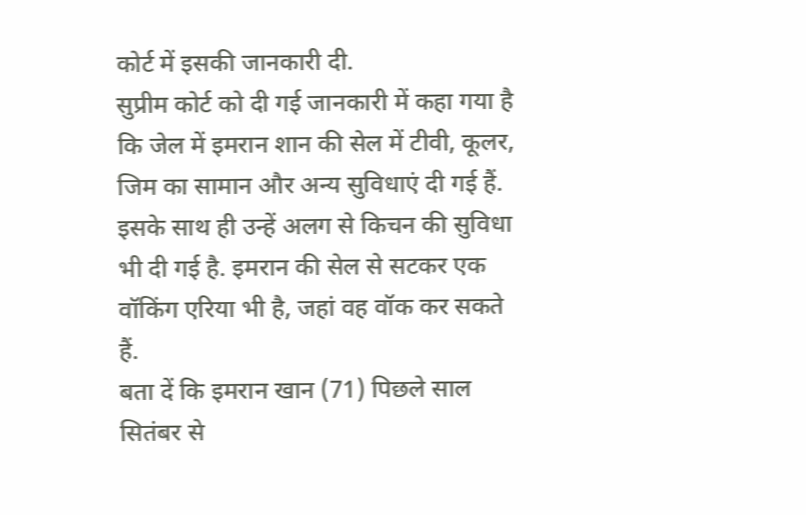कोर्ट में इसकी जानकारी दी.
सुप्रीम कोर्ट को दी गई जानकारी में कहा गया है कि जेल में इमरान शान की सेल में टीवी, कूलर, जिम का सामान और अन्य सुविधाएं दी गई हैं. इसके साथ ही उन्हें अलग से किचन की सुविधा भी दी गई है. इमरान की सेल से सटकर एक वॉकिंग एरिया भी है, जहां वह वॉक कर सकते हैं.
बता दें कि इमरान खान (71) पिछले साल सितंबर से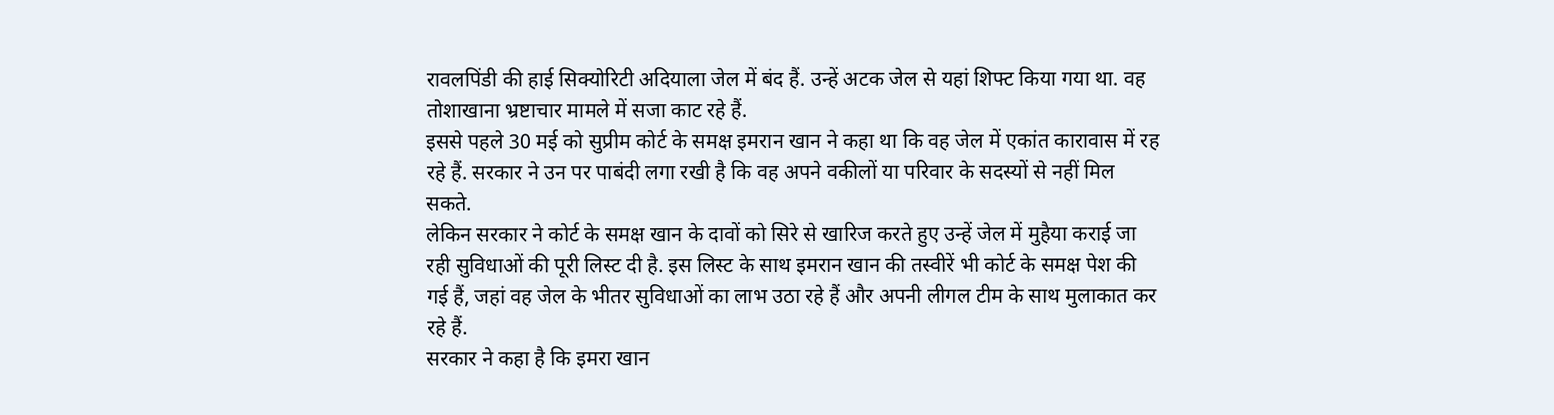रावलपिंडी की हाई सिक्योरिटी अदियाला जेल में बंद हैं. उन्हें अटक जेल से यहां शिफ्ट किया गया था. वह तोशाखाना भ्रष्टाचार मामले में सजा काट रहे हैं.
इससे पहले 30 मई को सुप्रीम कोर्ट के समक्ष इमरान खान ने कहा था कि वह जेल में एकांत कारावास में रह रहे हैं. सरकार ने उन पर पाबंदी लगा रखी है कि वह अपने वकीलों या परिवार के सदस्यों से नहीं मिल सकते.
लेकिन सरकार ने कोर्ट के समक्ष खान के दावों को सिरे से खारिज करते हुए उन्हें जेल में मुहैया कराई जा रही सुविधाओं की पूरी लिस्ट दी है. इस लिस्ट के साथ इमरान खान की तस्वीरें भी कोर्ट के समक्ष पेश की गई हैं, जहां वह जेल के भीतर सुविधाओं का लाभ उठा रहे हैं और अपनी लीगल टीम के साथ मुलाकात कर रहे हैं.
सरकार ने कहा है कि इमरा खान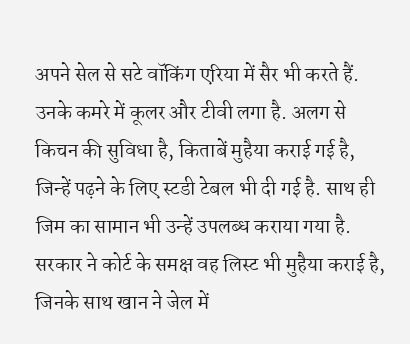अपने सेल से सटे वॉकिंग एरिया में सैर भी करते हैं. उनके कमरे में कूलर और टीवी लगा है. अलग से किचन की सुविधा है, किताबें मुहैया कराई गई है, जिन्हें पढ़ने के लिए स्टडी टेबल भी दी गई है. साथ ही जिम का सामान भी उन्हें उपलब्ध कराया गया है. सरकार ने कोर्ट के समक्ष वह लिस्ट भी मुहैया कराई है, जिनके साथ खान ने जेल में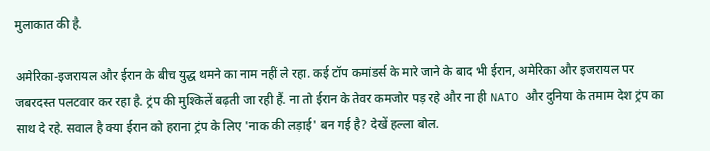मुलाकात की है.

अमेरिका-इजरायल और ईरान के बीच युद्ध थमने का नाम नहीं ले रहा. कई टॉप कमांडर्स के मारे जाने के बाद भी ईरान, अमेरिका और इजरायल पर जबरदस्त पलटवार कर रहा है. ट्रंप की मुश्किलें बढ़ती जा रही हैं. ना तो ईरान के तेवर कमजोर पड़ रहे और ना ही NATO और दुनिया के तमाम देश ट्रंप का साथ दे रहे. सवाल है क्या ईरान को हराना ट्रंप के लिए 'नाक की लड़ाई' बन गई है? देखें हल्ला बोल.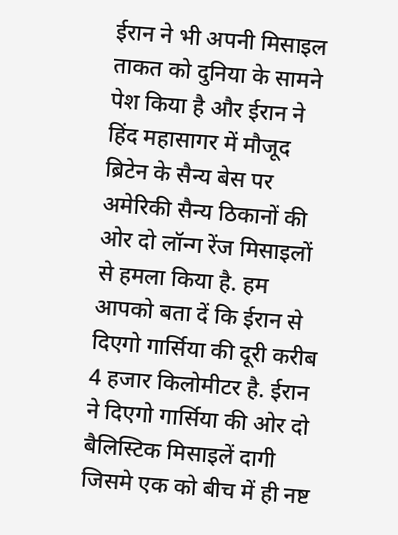ईरान ने भी अपनी मिसाइल ताकत को दुनिया के सामने पेश किया है और ईरान ने हिंद महासागर में मौजूद ब्रिटेन के सैन्य बेस पर अमेरिकी सैन्य ठिकानों की ओर दो लॉन्ग रेंज मिसाइलों से हमला किया है. हम आपको बता दें कि ईरान से दिएगो गार्सिया की दूरी करीब 4 हजार किलोमीटर है. ईरान ने दिएगो गार्सिया की ओर दो बैलिस्टिक मिसाइलें दागी जिसमे एक को बीच में ही नष्ट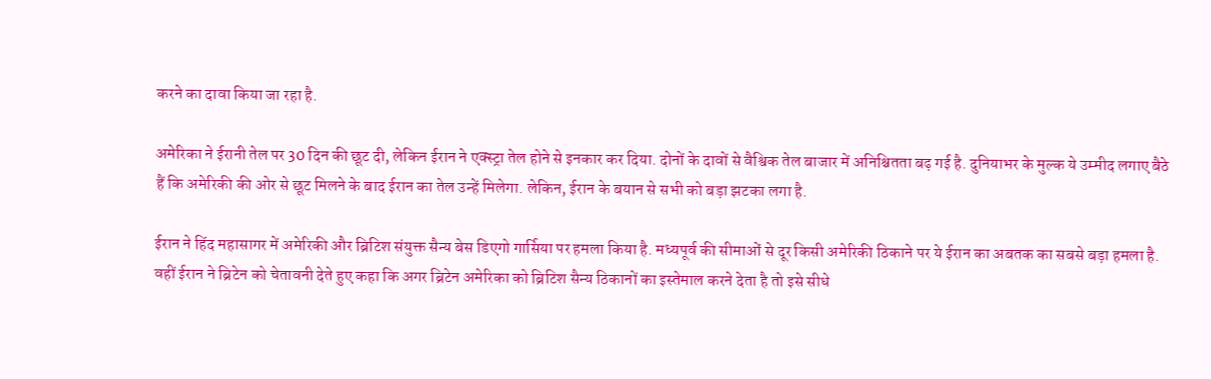करने का दावा किया जा रहा है.

अमेरिका ने ईरानी तेल पर 30 दिन की छूट दी, लेकिन ईरान ने एक्स्ट्रा तेल होने से इनकार कर दिया. दोनों के दावों से वैश्विक तेल बाजार में अनिश्चितता बढ़ गई है. दुनियाभर के मुल्क ये उम्मीद लगाए बैठे हैं कि अमेरिकी की ओर से छूट मिलने के बाद ईरान का तेल उन्हें मिलेगा. लेकिन, ईरान के बयान से सभी को बड़ा झटका लगा है.

ईरान ने हिंद महासागर में अमेरिकी और ब्रिटिश संयुक्त सैन्य बेस डिएगो गार्सिया पर हमला किया है. मध्यपूर्व की सीमाओं से दूर किसी अमेरिकी ठिकाने पर ये ईरान का अबतक का सबसे बड़ा हमला है. वहीं ईरान ने ब्रिटेन को चेतावनी देते हुए कहा कि अगर ब्रिटेन अमेरिका को ब्रिटिश सैन्य ठिकानों का इस्तेमाल करने देता है तो इसे सीधे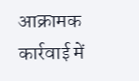आक्रामक कार्रवाई में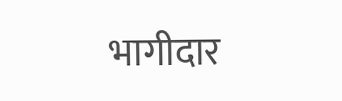भागीदार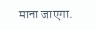माना जाएगा.